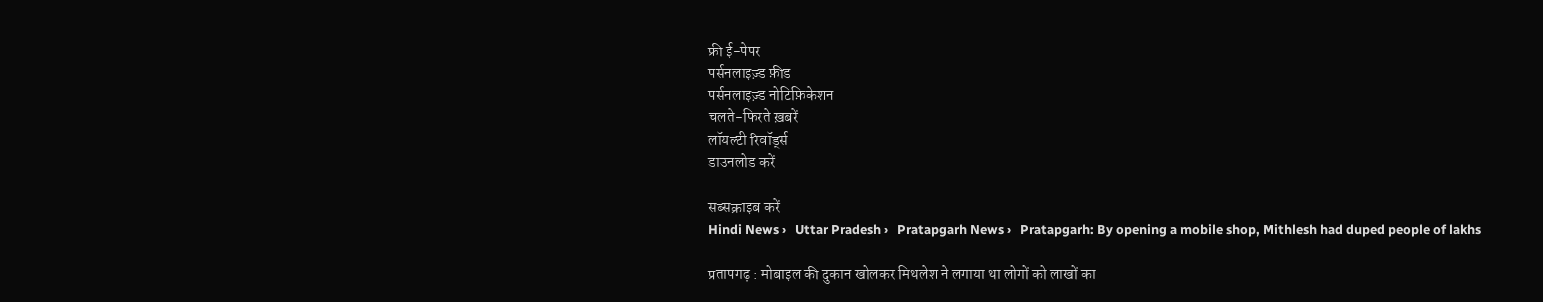फ्री ई-पेपर
पर्सनलाइज़्ड फ़ीड
पर्सनलाइज़्ड नोटिफ़िकेशन
चलते-फिरते ख़बरें
लॉयल्टी रिवॉर्ड्स
डाउनलोड करें

सब्सक्राइब करें
Hindi News ›   Uttar Pradesh ›   Pratapgarh News ›   Pratapgarh: By opening a mobile shop, Mithlesh had duped people of lakhs

प्रतापगढ़ : मोबाइल की दुकान खोलकर मिथलेश ने लगाया था लोगों को लाखों का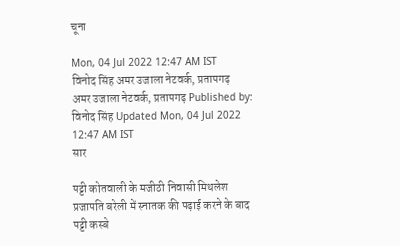चूना

Mon, 04 Jul 2022 12:47 AM IST
विनोद सिंह अमर उजाला नेटवर्क, प्रतापगढ़
अमर उजाला नेटवर्क, प्रतापगढ़ Published by: विनोद सिंह Updated Mon, 04 Jul 2022 12:47 AM IST
सार

पट्टी कोतवाली के मजीठी निवासी मिथलेश प्रजापति बरेली में स्नातक की पढ़ाई करने के बाद पट्टी कस्बे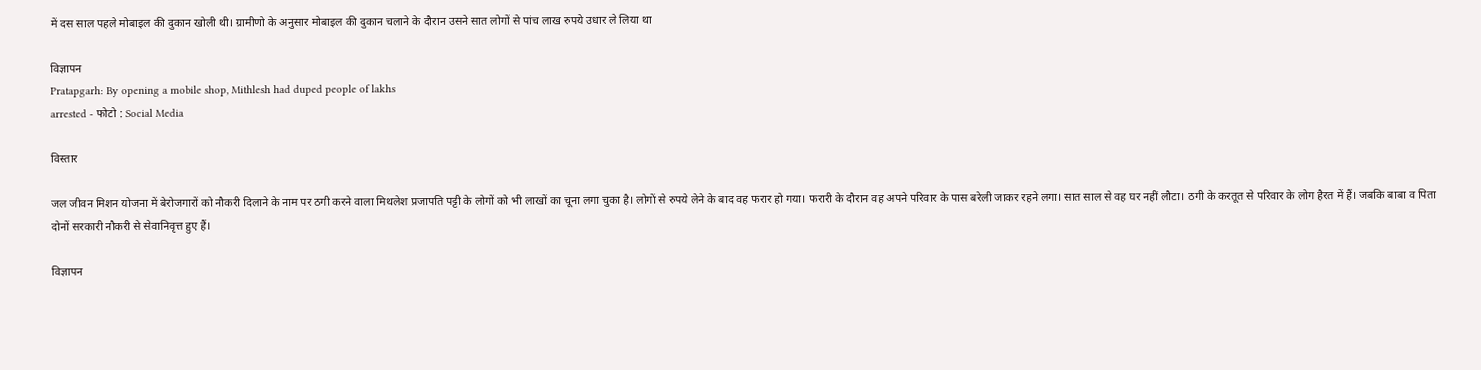में दस साल पहले मोबाइल की दुकान खोली थी। ग्रामीणो के अनुसार मोबाइल की दुकान चलाने के दौरान उसने सात लोगों से पांच लाख रुपये उधार ले लिया था

विज्ञापन
Pratapgarh: By opening a mobile shop, Mithlesh had duped people of lakhs
arrested - फोटो : Social Media

विस्तार

जल जीवन मिशन योजना में बेरोजगारों को नौकरी दिलाने के नाम पर ठगी करने वाला मिथलेश प्रजापति पट्टी के लोगों को भी लाखों का चूना लगा चुका है। लोगों से रुपये लेने के बाद वह फरार हो गया। फरारी के दौरान वह अपने परिवार के पास बरेली जाकर रहने लगा। सात साल से वह घर नहीं लौटा। ठगी के करतूत से परिवार के लोग हैरत में हैं। जबकि बाबा व पिता दोनों सरकारी नौकरी से सेवानिवृत्त हुए हैं।

विज्ञापन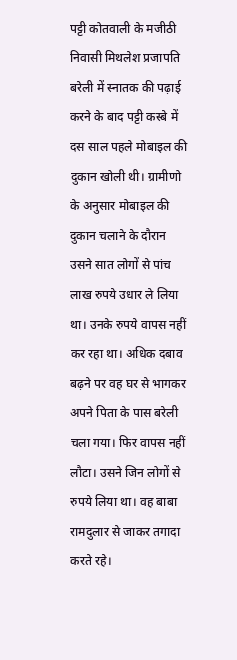पट्टी कोतवाली के मजीठी निवासी मिथलेश प्रजापति बरेली में स्नातक की पढ़ाई करने के बाद पट्टी कस्बे में दस साल पहले मोबाइल की दुकान खोली थी। ग्रामीणो के अनुसार मोबाइल की दुकान चलाने के दौरान उसने सात लोगों से पांच लाख रुपये उधार ले लिया था। उनके रुपये वापस नहीं कर रहा था। अधिक दबाव बढ़ने पर वह घर से भागकर अपने पिता के पास बरेली चला गया। फिर वापस नहीं लौटा। उसने जिन लोगों से रुपये लिया था। वह बाबा रामदुलार से जाकर तगादा करते रहे।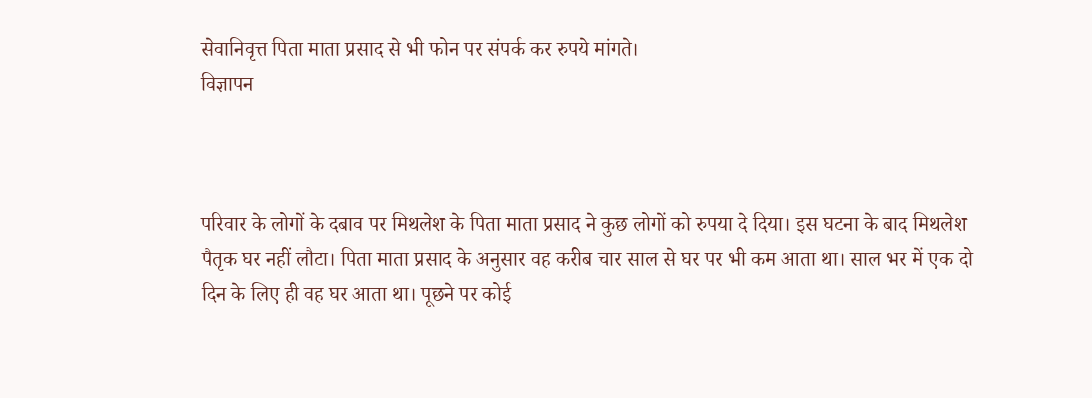सेवानिवृत्त पिता माता प्रसाद से भी फोन पर संपर्क कर रुपये मांगते।
विज्ञापन



परिवार के लोगों के दबाव पर मिथलेश के पिता माता प्रसाद ने कुछ लोगों को रुपया दे दिया। इस घटना के बाद मिथलेश पैतृक घर नहीं लौटा। पिता माता प्रसाद के अनुसार वह करीब चार साल से घर पर भी कम आता था। साल भर में एक दो दिन के लिए ही वह घर आता था। पूछने पर कोई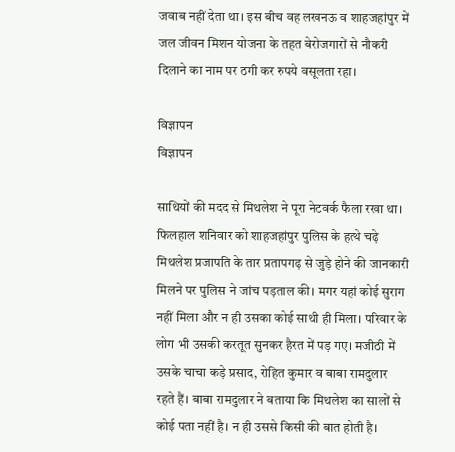जवाब नहीं देता था। इस बीच वह लखनऊ व शाहजहांपुर में जल जीवन मिशन योजना के तहत बेरोजगारों से नौकरी दिलाने का नाम पर ठगी कर रुपये वसूलता रहा।

विज्ञापन
विज्ञापन

साथियों की मदद से मिथलेश ने पूरा नेटवर्क फैला रखा था। फिलहाल शनिवार को शाहजहांपुर पुलिस के हत्थे चढ़े मिथलेश प्रजापति के तार प्रतापगढ़ से जुड़े होने की जानकारी मिलने पर पुलिस ने जांच पड़ताल की। मगर यहां कोई सुराग नहीं मिला और न ही उसका कोई साथी ही मिला। परिवार के लोग भी उसकी करतूत सुनकर हैरत में पड़ गए। मजीठी में उसके चाचा कड़े प्रसाद, रोहित कुमार व बाबा रामदुलार रहते हैं। बाबा रामदुलार ने बताया कि मिथलेश का सालों से कोई पता नहीं है। न ही उससे किसी की बात होती है।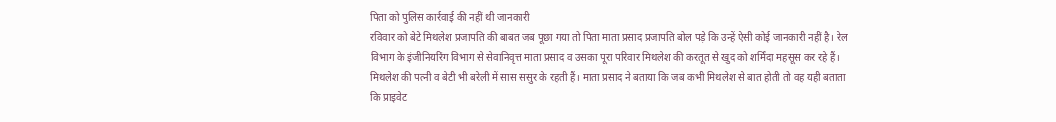पिता को पुलिस कार्रवाई की नहीं थी जानकारी
रविवार को बेटे मिथलेश प्रजापति की बाबत जब पूछा गया तो पिता माता प्रसाद प्रजापति बोल पड़े कि उन्हें ऐसी कोई जानकारी नहीं है। रेल विभाग के इंजीनियरिंग विभाग से सेवानिवृत्त माता प्रसाद व उसका पूरा परिवार मिथलेश की करतूत से खुद को शर्मिंदा महसूस कर रहे हैं। मिथलेश की पत्नी व बेटी भी बरेली में सास ससुर के रहती हैं। माता प्रसाद ने बताया कि जब कभी मिथलेश से बात होती तो वह यही बताता कि प्राइवेट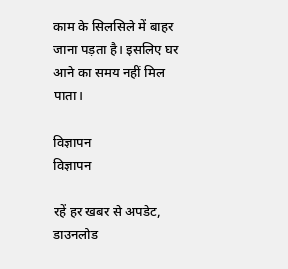काम के सिलसिले में बाहर जाना पड़ता है। इसलिए घर आने का समय नहीं मिल पाता।

विज्ञापन
विज्ञापन

रहें हर खबर से अपडेट, डाउनलोड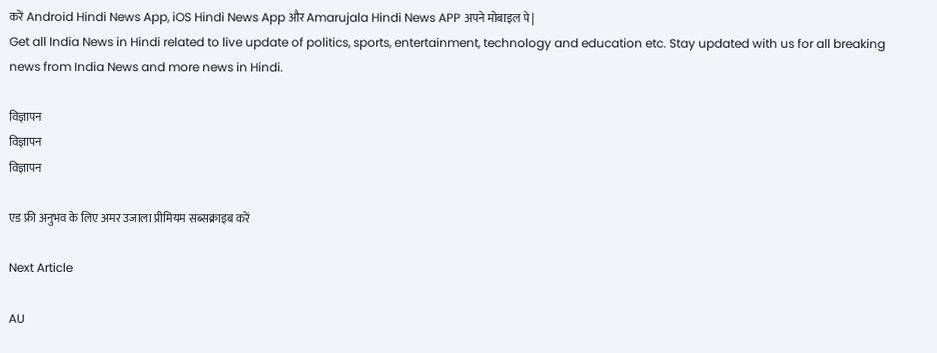करें Android Hindi News App, iOS Hindi News App और Amarujala Hindi News APP अपने मोबाइल पे|
Get all India News in Hindi related to live update of politics, sports, entertainment, technology and education etc. Stay updated with us for all breaking news from India News and more news in Hindi.

विज्ञापन
विज्ञापन
विज्ञापन

एड फ्री अनुभव के लिए अमर उजाला प्रीमियम सब्सक्राइब करें

Next Article

AU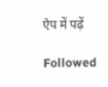ऐप में पढ़ें

Followed